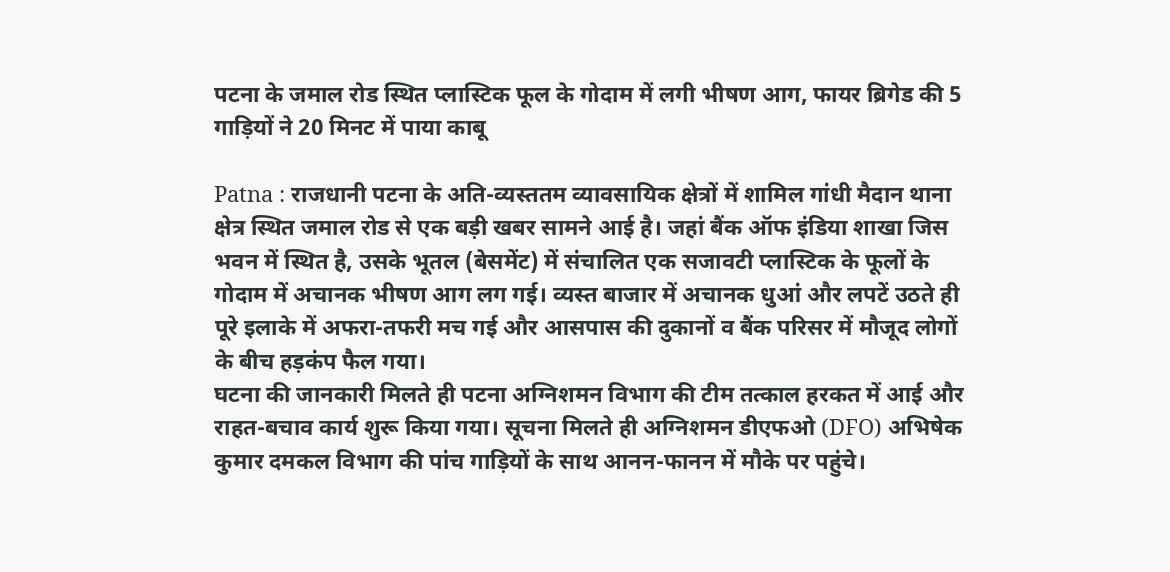पटना के जमाल रोड स्थित प्लास्टिक फूल के गोदाम में लगी भीषण आग, फायर ब्रिगेड की 5 गाड़ियों ने 20 मिनट में पाया काबू

Patna : राजधानी पटना के अति-व्यस्ततम व्यावसायिक क्षेत्रों में शामिल गांधी मैदान थाना क्षेत्र स्थित जमाल रोड से एक बड़ी खबर सामने आई है। जहां बैंक ऑफ इंडिया शाखा जिस भवन में स्थित है, उसके भूतल (बेसमेंट) में संचालित एक सजावटी प्लास्टिक के फूलों के गोदाम में अचानक भीषण आग लग गई। व्यस्त बाजार में अचानक धुआं और लपटें उठते ही पूरे इलाके में अफरा-तफरी मच गई और आसपास की दुकानों व बैंक परिसर में मौजूद लोगों के बीच हड़कंप फैल गया।
घटना की जानकारी मिलते ही पटना अग्निशमन विभाग की टीम तत्काल हरकत में आई और राहत-बचाव कार्य शुरू किया गया। सूचना मिलते ही अग्निशमन डीएफओ (DFO) अभिषेक कुमार दमकल विभाग की पांच गाड़ियों के साथ आनन-फानन में मौके पर पहुंचे।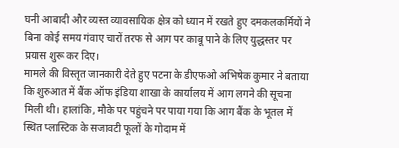घनी आबादी और व्यस्त व्यावसायिक क्षेत्र को ध्यान में रखते हुए दमकलकर्मियों ने बिना कोई समय गंवाए चारों तरफ से आग पर काबू पाने के लिए युद्धस्तर पर प्रयास शुरू कर दिए।
मामले की विस्तृत जानकारी देते हुए पटना के डीएफओ अभिषेक कुमार ने बताया कि शुरुआत में बैंक ऑफ इंडिया शाखा के कार्यालय में आग लगने की सूचना मिली थी। हालांकि, मौके पर पहुंचने पर पाया गया कि आग बैंक के भूतल में स्थित प्लास्टिक के सजावटी फूलों के गोदाम में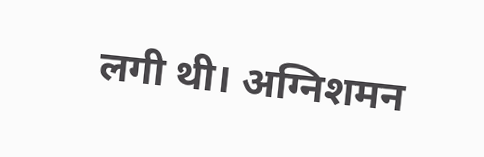लगी थी। अग्निशमन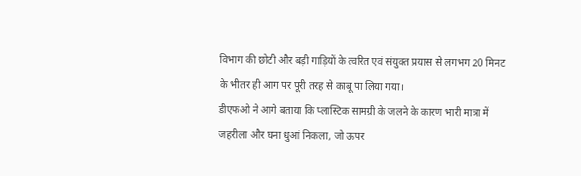विभाग की छोटी और बड़ी गाड़ियों के त्वरित एवं संयुक्त प्रयास से लगभग 20 मिनट के भीतर ही आग पर पूरी तरह से काबू पा लिया गया।
डीएफओ ने आगे बताया कि प्लास्टिक सामग्री के जलने के कारण भारी मात्रा में जहरीला और घना धुआं निकला, जो ऊपर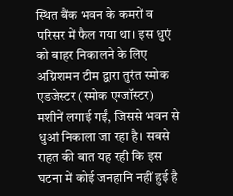स्थित बैंक भवन के कमरों व परिसर में फैल गया था। इस धुएं को बाहर निकालने के लिए अग्निशमन टीम द्वारा तुरंत स्मोक एडजेस्टर (स्मोक एग्जॉस्टर) मशीनें लगाई गईं, जिससे भवन से धुआं निकाला जा रहा है। सबसे राहत की बात यह रही कि इस घटना में कोई जनहानि नहीं हुई है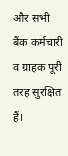और सभी बैंक कर्मचारी व ग्राहक पूरी तरह सुरक्षित हैं।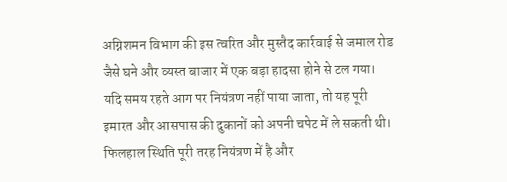अग्निशमन विभाग की इस त्वरित और मुस्तैद कार्रवाई से जमाल रोड जैसे घने और व्यस्त बाजार में एक बड़ा हादसा होने से टल गया। यदि समय रहते आग पर नियंत्रण नहीं पाया जाता, तो यह पूरी इमारत और आसपास की दुकानों को अपनी चपेट में ले सकती थी। फिलहाल स्थिति पूरी तरह नियंत्रण में है और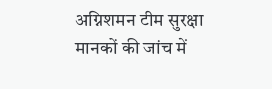अग्निशमन टीम सुरक्षा मानकों की जांच में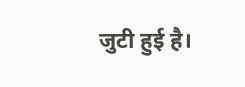जुटी हुई है।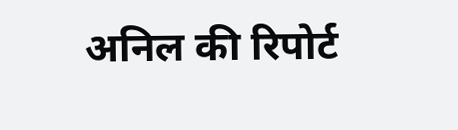अनिल की रिपोर्ट